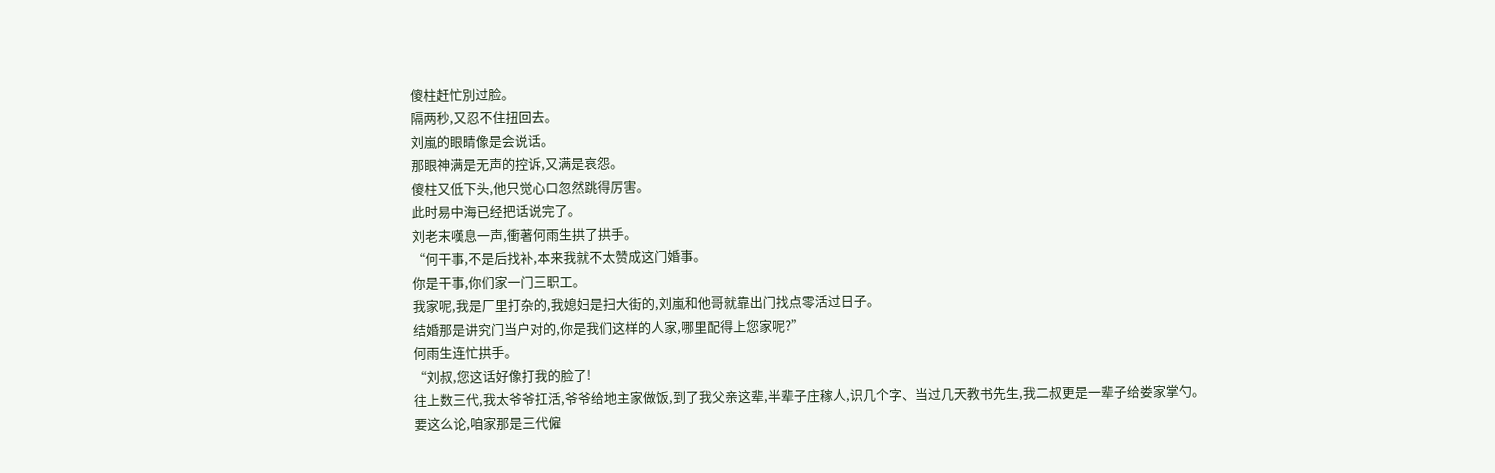傻柱赶忙別过脸。
隔两秒,又忍不住扭回去。
刘嵐的眼睛像是会说话。
那眼神满是无声的控诉,又满是哀怨。
傻柱又低下头,他只觉心口忽然跳得厉害。
此时易中海已经把话说完了。
刘老末嘆息一声,衝著何雨生拱了拱手。
“何干事,不是后找补,本来我就不太赞成这门婚事。
你是干事,你们家一门三职工。
我家呢,我是厂里打杂的,我媳妇是扫大街的,刘嵐和他哥就靠出门找点零活过日子。
结婚那是讲究门当户对的,你是我们这样的人家,哪里配得上您家呢?”
何雨生连忙拱手。
“刘叔,您这话好像打我的脸了!
往上数三代,我太爷爷扛活,爷爷给地主家做饭,到了我父亲这辈,半辈子庄稼人,识几个字、当过几天教书先生,我二叔更是一辈子给娄家掌勺。
要这么论,咱家那是三代僱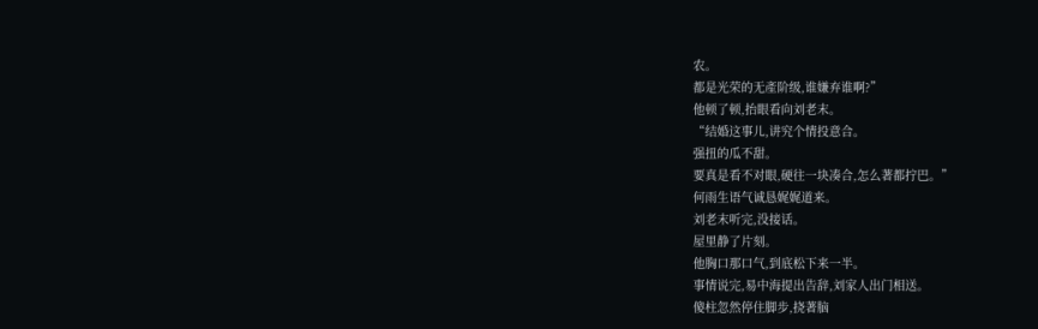农。
都是光荣的无產阶级,谁嫌弃谁啊?”
他顿了顿,抬眼看向刘老末。
“结婚这事儿,讲究个情投意合。
强扭的瓜不甜。
要真是看不对眼,硬往一块凑合,怎么著都拧巴。”
何雨生语气诚恳娓娓道来。
刘老末听完,没接话。
屋里静了片刻。
他胸口那口气,到底松下来一半。
事情说完,易中海提出告辞,刘家人出门相送。
傻柱忽然停住脚步,挠著脑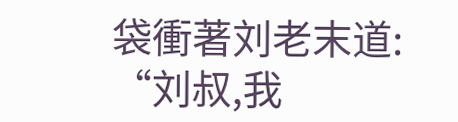袋衝著刘老末道:
“刘叔,我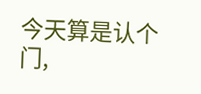今天算是认个门,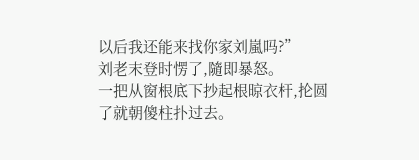以后我还能来找你家刘嵐吗?”
刘老末登时愣了,隨即暴怒。
一把从窗根底下抄起根晾衣杆,抡圆了就朝傻柱扑过去。